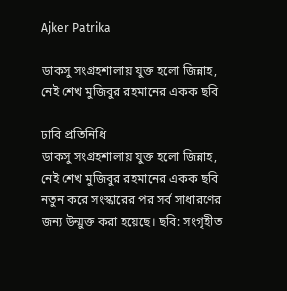Ajker Patrika

ডাকসু সংগ্রহশালায় যুক্ত হলো জিন্নাহ, নেই শেখ মুজিবুর রহমানের একক ছবি

ঢাবি প্রতিনিধি
ডাকসু সংগ্রহশালায় যুক্ত হলো জিন্নাহ, নেই শেখ মুজিবুর রহমানের একক ছবি
নতুন করে সংস্কারের পর সর্ব সাধারণের জন্য উন্মুক্ত করা হয়েছে। ছবি: সংগৃহীত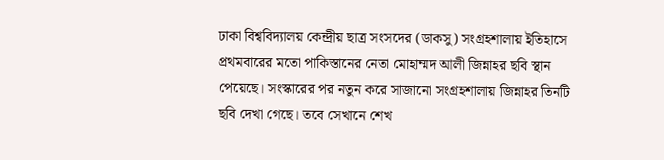ঢাকা বিশ্ববিদ্যালয় কেন্দ্রীয় ছাত্র সংসদের (ডাকসু) সংগ্রহশালায় ইতিহাসে প্রথমবারের মতো পাকিস্তানের নেতা মোহাম্মদ আলী জিন্নাহর ছবি স্থান পেয়েছে। সংস্কারের পর নতুন করে সাজানো সংগ্রহশালায় জিন্নাহর তিনটি ছবি দেখা গেছে। তবে সেখানে শেখ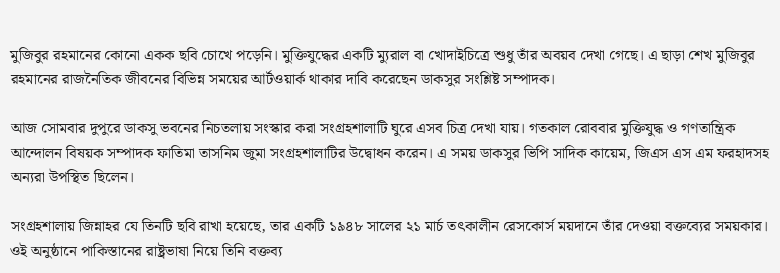মুজিবুর রহমানের কোনো একক ছবি চোখে পড়েনি। মুক্তিযুদ্ধের একটি ম্যুরাল বা খোদাইচিত্রে শুধু তাঁর অবয়ব দেখা গেছে। এ ছাড়া শেখ মুজিবুর রহমানের রাজনৈতিক জীবনের বিভিন্ন সময়ের আর্টওয়ার্ক থাকার দাবি করেছেন ডাকসুর সংশ্লিষ্ট সম্পাদক।

আজ সোমবার দুপুরে ডাকসু ভবনের নিচতলায় সংস্কার করা সংগ্রহশালাটি ঘুরে এসব চিত্র দেখা যায়। গতকাল রোববার মুক্তিযুদ্ধ ও গণতান্ত্রিক আন্দোলন বিষয়ক সম্পাদক ফাতিমা তাসনিম জুমা সংগ্রহশালাটির উদ্বোধন করেন। এ সময় ডাকসুর ভিপি সাদিক কায়েম, জিএস এস এম ফরহাদসহ অন্যরা উপস্থিত ছিলেন।

সংগ্রহশালায় জিন্নাহর যে তিনটি ছবি রাখা হয়েছে, তার একটি ১৯৪৮ সালের ২১ মার্চ তৎকালীন রেসকোর্স ময়দানে তাঁর দেওয়া বক্তব্যের সময়কার। ওই অনুষ্ঠানে পাকিস্তানের রাষ্ট্রভাষা নিয়ে তিনি বক্তব্য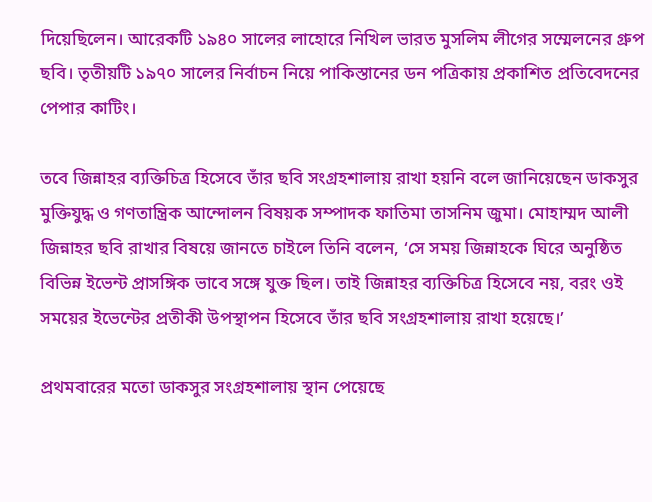দিয়েছিলেন। আরেকটি ১৯৪০ সালের লাহোরে নিখিল ভারত মুসলিম লীগের সম্মেলনের গ্রুপ ছবি। তৃতীয়টি ১৯৭০ সালের নির্বাচন নিয়ে পাকিস্তানের ডন পত্রিকায় প্রকাশিত প্রতিবেদনের পেপার কাটিং।

তবে জিন্নাহর ব্যক্তিচিত্র হিসেবে তাঁর ছবি সংগ্রহশালায় রাখা হয়নি বলে জানিয়েছেন ডাকসুর মুক্তিযুদ্ধ ও গণতান্ত্রিক আন্দোলন বিষয়ক সম্পাদক ফাতিমা তাসনিম জুমা। মোহাম্মদ আলী জিন্নাহর ছবি রাখার বিষয়ে জানতে চাইলে তিনি বলেন, ‘সে সময় জিন্নাহকে ঘিরে অনুষ্ঠিত বিভিন্ন ইভেন্ট প্রাসঙ্গিক ভাবে সঙ্গে যুক্ত ছিল। তাই জিন্নাহর ব্যক্তিচিত্র হিসেবে নয়, বরং ওই সময়ের ইভেন্টের প্রতীকী উপস্থাপন হিসেবে তাঁর ছবি সংগ্রহশালায় রাখা হয়েছে।’

প্রথমবারের মতো ডাকসুর সংগ্রহশালায় স্থান পেয়েছে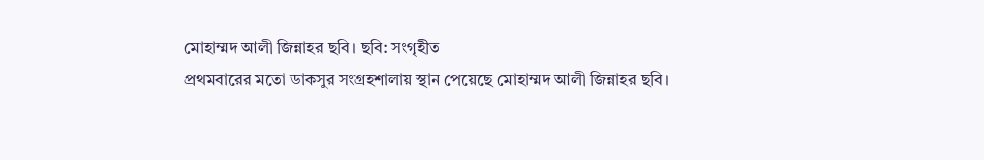মোহাম্মদ আলী জিন্নাহর ছবি। ছবি: সংগৃহীত
প্রথমবারের মতো ডাকসুর সংগ্রহশালায় স্থান পেয়েছে মোহাম্মদ আলী জিন্নাহর ছবি।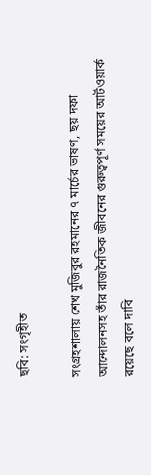ছবি: সংগৃহীত

সংগ্রহশালায় শেখ মুজিবুর রহমানের ৭ মার্চের ভাষণ, ছয় দফা আন্দোলনসহ তাঁর রাজনৈতিক জীবনের গুরুত্বপূর্ণ সময়ের আর্টওয়ার্ক রয়েছে বলে দাবি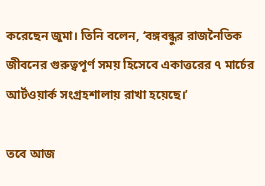করেছেন জুমা। তিনি বলেন, ‘বঙ্গবন্ধুর রাজনৈতিক জীবনের গুরুত্বপূর্ণ সময় হিসেবে একাত্তরের ৭ মার্চের আর্টওয়ার্ক সংগ্রহশালায় রাখা হয়েছে।’

তবে আজ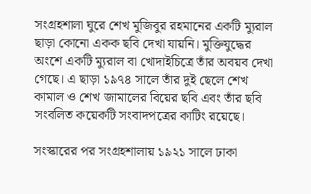সংগ্রহশালা ঘুরে শেখ মুজিবুর রহমানের একটি ম্যুরাল ছাড়া কোনো একক ছবি দেখা যায়নি। মুক্তিযুদ্ধের অংশে একটি ম্যুরাল বা খোদাইচিত্রে তাঁর অবয়ব দেখা গেছে। এ ছাড়া ১৯৭৪ সালে তাঁর দুই ছেলে শেখ কামাল ও শেখ জামালের বিয়ের ছবি এবং তাঁর ছবি সংবলিত কয়েকটি সংবাদপত্রের কাটিং রয়েছে।

সংস্কারের পর সংগ্রহশালায় ১৯২১ সালে ঢাকা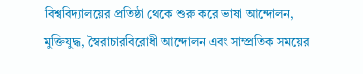বিশ্ববিদ্যালয়ের প্রতিষ্ঠা থেকে শুরু করে ভাষা আন্দোলন, মুক্তিযুদ্ধ, স্বৈরাচারবিরোধী আন্দোলন এবং সাম্প্রতিক সময়ের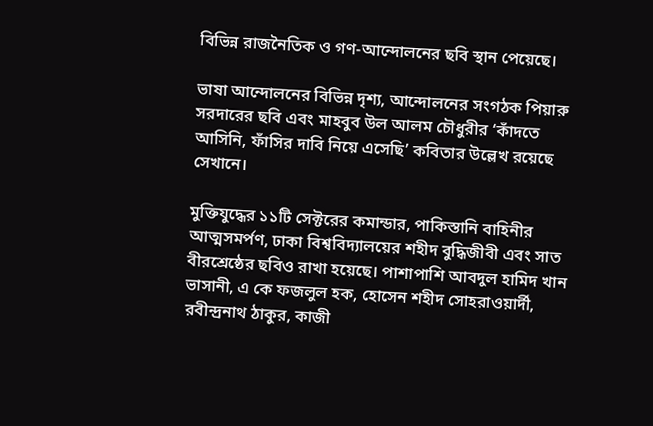বিভিন্ন রাজনৈতিক ও গণ-আন্দোলনের ছবি স্থান পেয়েছে।

ভাষা আন্দোলনের বিভিন্ন দৃশ্য, আন্দোলনের সংগঠক পিয়ারু সরদারের ছবি এবং মাহবুব উল আলম চৌধুরীর ‘কাঁদতে আসিনি, ফাঁসির দাবি নিয়ে এসেছি’ কবিতার উল্লেখ রয়েছে সেখানে।

মুক্তিযুদ্ধের ১১টি সেক্টরের কমান্ডার, পাকিস্তানি বাহিনীর আত্মসমর্পণ, ঢাকা বিশ্ববিদ্যালয়ের শহীদ বুদ্ধিজীবী এবং সাত বীরশ্রেষ্ঠের ছবিও রাখা হয়েছে। পাশাপাশি আবদুল হামিদ খান ভাসানী, এ কে ফজলুল হক, হোসেন শহীদ সোহরাওয়ার্দী, রবীন্দ্রনাথ ঠাকুর, কাজী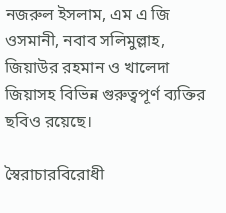নজরুল ইসলাম, এম এ জি ওসমানী, নবাব সলিমুল্লাহ, জিয়াউর রহমান ও খালেদা জিয়াসহ বিভিন্ন গুরুত্বপূর্ণ ব্যক্তির ছবিও রয়েছে।

স্বৈরাচারবিরোধী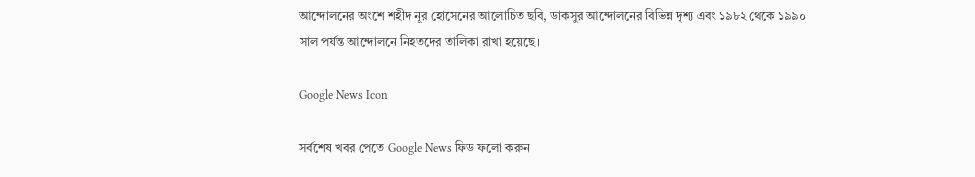আন্দোলনের অংশে শহীদ নূর হোসেনের আলোচিত ছবি, ডাকসুর আন্দোলনের বিভিন্ন দৃশ্য এবং ১৯৮২ থেকে ১৯৯০ সাল পর্যন্ত আন্দোলনে নিহতদের তালিকা রাখা হয়েছে।

Google News Icon

সর্বশেষ খবর পেতে Google News ফিড ফলো করুন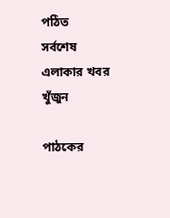পঠিত
সর্বশেষ
এলাকার খবর
খুঁজুন

পাঠকের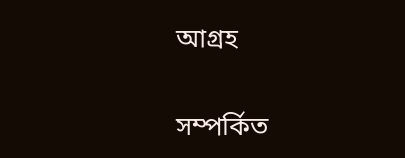আগ্রহ

সম্পর্কিত